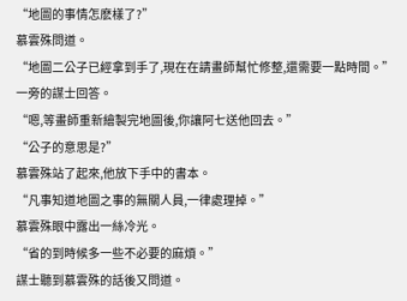“地圖的事情怎麽樣了?”
慕雲殊問道。
“地圖二公子已經拿到手了,現在在請畫師幫忙修整,還需要一點時間。”
一旁的謀士回答。
“嗯,等畫師重新繪製完地圖後,你讓阿七送他回去。”
“公子的意思是?”
慕雲殊站了起來,他放下手中的書本。
“凡事知道地圖之事的無關人員,一律處理掉。”
慕雲殊眼中露出一絲冷光。
“省的到時候多一些不必要的麻煩。”
謀士聽到慕雲殊的話後又問道。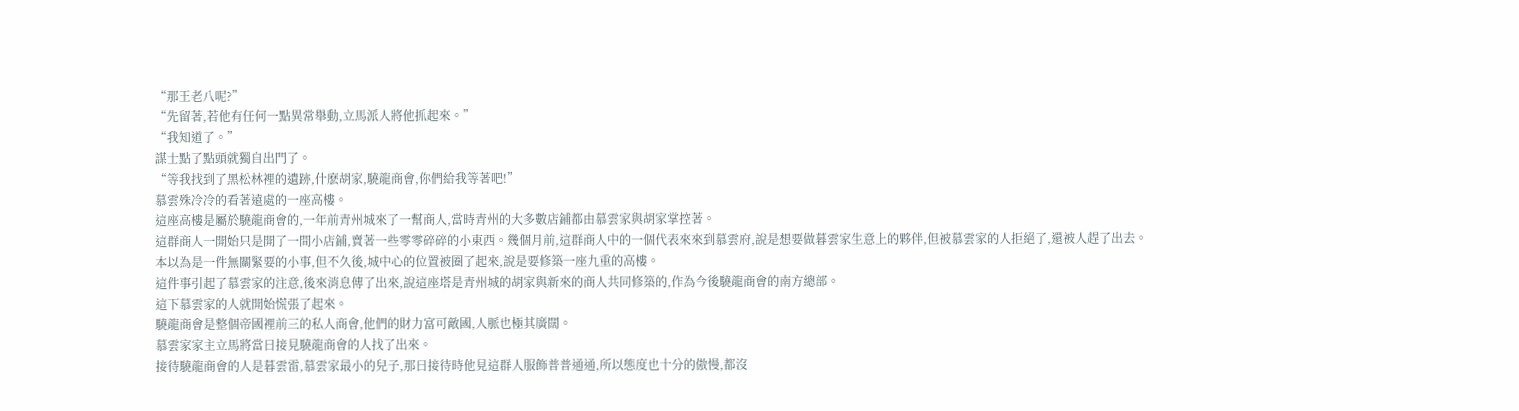“那王老八呢?”
“先留著,若他有任何一點異常舉動,立馬派人將他抓起來。”
“我知道了。”
謀士點了點頭就獨自出門了。
“等我找到了黑松林裡的遺跡,什麽胡家,驍龍商會,你們給我等著吧!”
慕雲殊冷冷的看著遠處的一座高樓。
這座高樓是屬於驍龍商會的,一年前青州城來了一幫商人,當時青州的大多數店鋪都由慕雲家與胡家掌控著。
這群商人一開始只是開了一間小店鋪,賣著一些零零碎碎的小東西。幾個月前,這群商人中的一個代表來來到慕雲府,說是想要做暮雲家生意上的夥伴,但被慕雲家的人拒絕了,還被人趕了出去。
本以為是一件無關緊要的小事,但不久後,城中心的位置被圈了起來,說是要修築一座九重的高樓。
這件事引起了慕雲家的注意,後來消息傳了出來,說這座塔是青州城的胡家與新來的商人共同修築的,作為今後驍龍商會的南方總部。
這下慕雲家的人就開始慌張了起來。
驍龍商會是整個帝國裡前三的私人商會,他們的財力富可敵國,人脈也極其廣闊。
慕雲家家主立馬將當日接見驍龍商會的人找了出來。
接待驍龍商會的人是暮雲雷,慕雲家最小的兒子,那日接待時他見這群人服飾普普通通,所以態度也十分的傲慢,都沒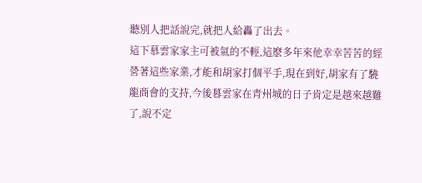聽別人把話說完,就把人給轟了出去。
這下慕雲家家主可被氣的不輕,這麽多年來他幸幸苦苦的經營著這些家業,才能和胡家打個平手,現在到好,胡家有了驍龍商會的支持,今後暮雲家在青州城的日子肯定是越來越難了,說不定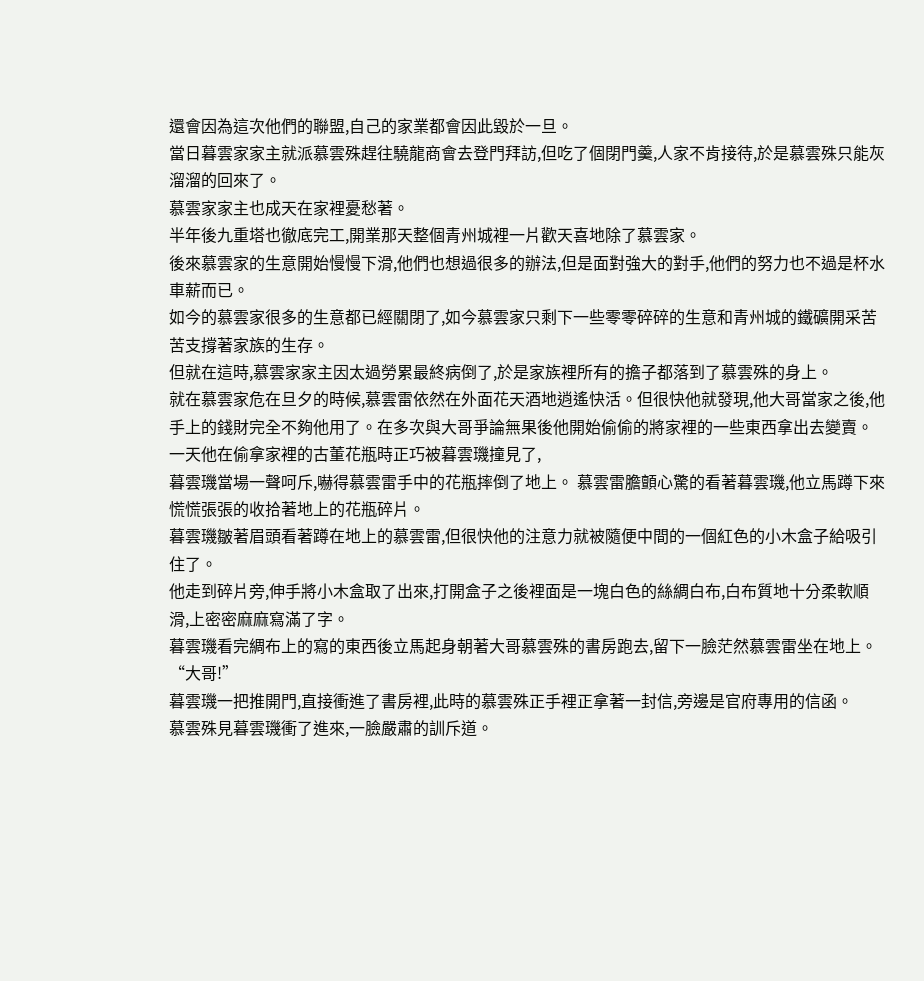還會因為這次他們的聯盟,自己的家業都會因此毀於一旦。
當日暮雲家家主就派慕雲殊趕往驍龍商會去登門拜訪,但吃了個閉門羹,人家不肯接待,於是慕雲殊只能灰溜溜的回來了。
慕雲家家主也成天在家裡憂愁著。
半年後九重塔也徹底完工,開業那天整個青州城裡一片歡天喜地除了慕雲家。
後來慕雲家的生意開始慢慢下滑,他們也想過很多的辦法,但是面對強大的對手,他們的努力也不過是杯水車薪而已。
如今的慕雲家很多的生意都已經關閉了,如今慕雲家只剩下一些零零碎碎的生意和青州城的鐵礦開采苦苦支撐著家族的生存。
但就在這時,慕雲家家主因太過勞累最終病倒了,於是家族裡所有的擔子都落到了慕雲殊的身上。
就在慕雲家危在旦夕的時候,慕雲雷依然在外面花天酒地逍遙快活。但很快他就發現,他大哥當家之後,他手上的錢財完全不夠他用了。在多次與大哥爭論無果後他開始偷偷的將家裡的一些東西拿出去變賣。
一天他在偷拿家裡的古董花瓶時正巧被暮雲璣撞見了,
暮雲璣當場一聲呵斥,嚇得慕雲雷手中的花瓶摔倒了地上。 慕雲雷膽顫心驚的看著暮雲璣,他立馬蹲下來慌慌張張的收拾著地上的花瓶碎片。
暮雲璣皺著眉頭看著蹲在地上的慕雲雷,但很快他的注意力就被隨便中間的一個紅色的小木盒子給吸引住了。
他走到碎片旁,伸手將小木盒取了出來,打開盒子之後裡面是一塊白色的絲綢白布,白布質地十分柔軟順滑,上密密麻麻寫滿了字。
暮雲璣看完綢布上的寫的東西後立馬起身朝著大哥慕雲殊的書房跑去,留下一臉茫然慕雲雷坐在地上。
“大哥!”
暮雲璣一把推開門,直接衝進了書房裡,此時的慕雲殊正手裡正拿著一封信,旁邊是官府專用的信函。
慕雲殊見暮雲璣衝了進來,一臉嚴肅的訓斥道。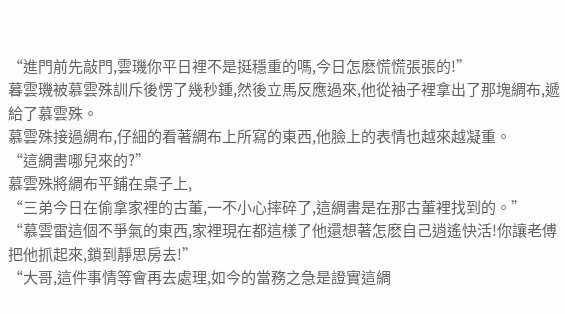“進門前先敲門,雲璣你平日裡不是挺穩重的嗎,今日怎麽慌慌張張的!”
暮雲璣被慕雲殊訓斥後愣了幾秒鍾,然後立馬反應過來,他從袖子裡拿出了那塊綢布,遞給了慕雲殊。
慕雲殊接過綢布,仔細的看著綢布上所寫的東西,他臉上的表情也越來越凝重。
“這綢書哪兒來的?”
慕雲殊將綢布平鋪在桌子上,
“三弟今日在偷拿家裡的古董,一不小心摔碎了,這綢書是在那古董裡找到的。”
“慕雲雷這個不爭氣的東西,家裡現在都這樣了他還想著怎麽自己逍遙快活!你讓老傅把他抓起來,鎖到靜思房去!”
“大哥,這件事情等會再去處理,如今的當務之急是證實這綢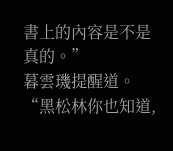書上的內容是不是真的。”
暮雲璣提醒道。
“黑松林你也知道,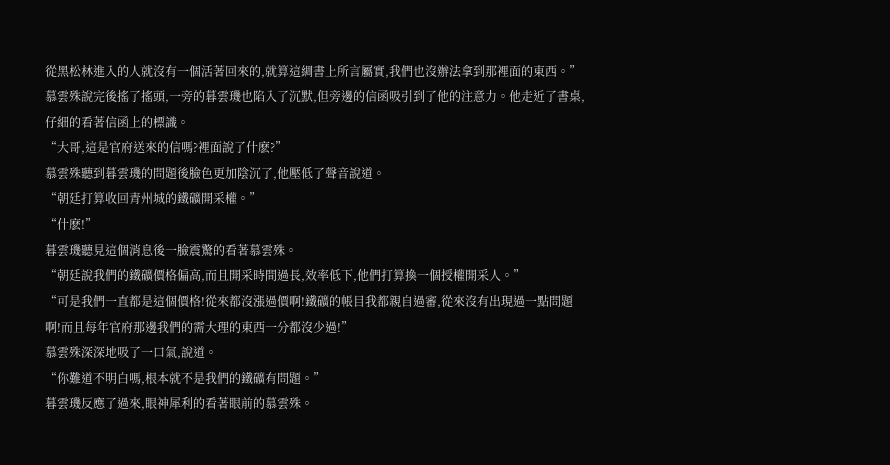從黑松林進入的人就沒有一個活著回來的,就算這綢書上所言屬實,我們也沒辦法拿到那裡面的東西。”
慕雲殊說完後搖了搖頭,一旁的暮雲璣也陷入了沉默,但旁邊的信函吸引到了他的注意力。他走近了書桌,仔細的看著信函上的標識。
“大哥,這是官府送來的信嗎?裡面說了什麽?”
慕雲殊聽到暮雲璣的問題後臉色更加陰沉了,他壓低了聲音說道。
“朝廷打算收回青州城的鐵礦開采權。”
“什麽!”
暮雲璣聽見這個消息後一臉震驚的看著慕雲殊。
“朝廷說我們的鐵礦價格偏高,而且開采時間過長,效率低下,他們打算換一個授權開采人。”
“可是我們一直都是這個價格!從來都沒漲過價啊!鐵礦的帳目我都親自過審,從來沒有出現過一點問題啊!而且每年官府那邊我們的需大理的東西一分都沒少過!”
慕雲殊深深地吸了一口氣,說道。
“你難道不明白嗎,根本就不是我們的鐵礦有問題。”
暮雲璣反應了過來,眼神犀利的看著眼前的慕雲殊。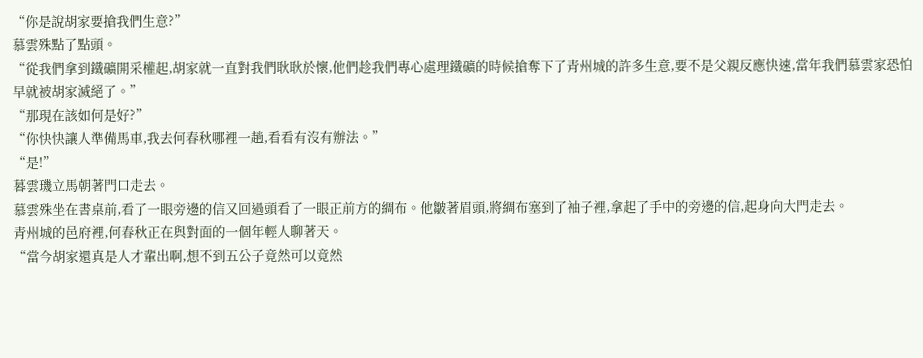“你是說胡家要搶我們生意?”
慕雲殊點了點頭。
“從我們拿到鐵礦開采權起,胡家就一直對我們耿耿於懷,他們趁我們專心處理鐵礦的時候搶奪下了青州城的許多生意,要不是父親反應快速,當年我們慕雲家恐怕早就被胡家滅絕了。”
“那現在該如何是好?”
“你快快讓人準備馬車,我去何春秋哪裡一趟,看看有沒有辦法。”
“是!”
暮雲璣立馬朝著門口走去。
慕雲殊坐在書桌前,看了一眼旁邊的信又回過頭看了一眼正前方的綢布。他皺著眉頭,將綢布塞到了袖子裡,拿起了手中的旁邊的信,起身向大門走去。
青州城的邑府裡,何春秋正在與對面的一個年輕人聊著天。
“當今胡家還真是人才輩出啊,想不到五公子竟然可以竟然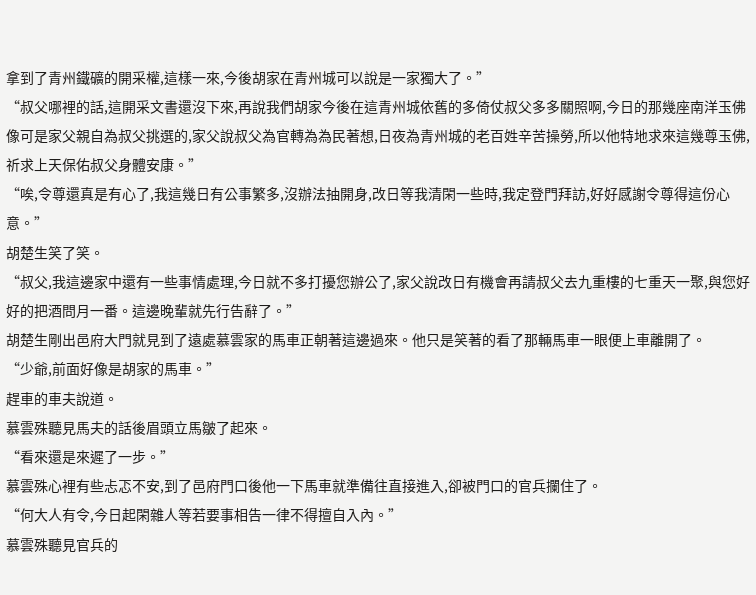拿到了青州鐵礦的開采權,這樣一來,今後胡家在青州城可以說是一家獨大了。”
“叔父哪裡的話,這開采文書還沒下來,再說我們胡家今後在這青州城依舊的多倚仗叔父多多關照啊,今日的那幾座南洋玉佛像可是家父親自為叔父挑選的,家父說叔父為官轉為為民著想,日夜為青州城的老百姓辛苦操勞,所以他特地求來這幾尊玉佛,祈求上天保佑叔父身體安康。”
“唉,令尊還真是有心了,我這幾日有公事繁多,沒辦法抽開身,改日等我清閑一些時,我定登門拜訪,好好感謝令尊得這份心意。”
胡楚生笑了笑。
“叔父,我這邊家中還有一些事情處理,今日就不多打擾您辦公了,家父說改日有機會再請叔父去九重樓的七重天一聚,與您好好的把酒問月一番。這邊晚輩就先行告辭了。”
胡楚生剛出邑府大門就見到了遠處慕雲家的馬車正朝著這邊過來。他只是笑著的看了那輛馬車一眼便上車離開了。
“少爺,前面好像是胡家的馬車。”
趕車的車夫說道。
慕雲殊聽見馬夫的話後眉頭立馬皺了起來。
“看來還是來遲了一步。”
慕雲殊心裡有些忐忑不安,到了邑府門口後他一下馬車就準備往直接進入,卻被門口的官兵攔住了。
“何大人有令,今日起閑雜人等若要事相告一律不得擅自入內。”
慕雲殊聽見官兵的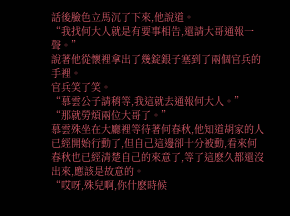話後臉色立馬沉了下來,他說道。
“我找何大人就是有要事相告,還請大哥通報一聲。”
說著他從懷裡拿出了幾錠銀子塞到了兩個官兵的手裡。
官兵笑了笑。
“慕雲公子請稍等,我這就去通報何大人。”
“那就勞煩兩位大哥了。”
慕雲殊坐在大廳裡等待著何春秋,他知道胡家的人已經開始行動了,但自己這邊卻十分被動,看來何春秋也已經清楚自己的來意了,等了這麽久都還沒出來,應該是故意的。
“哎呀,殊兒啊,你什麽時候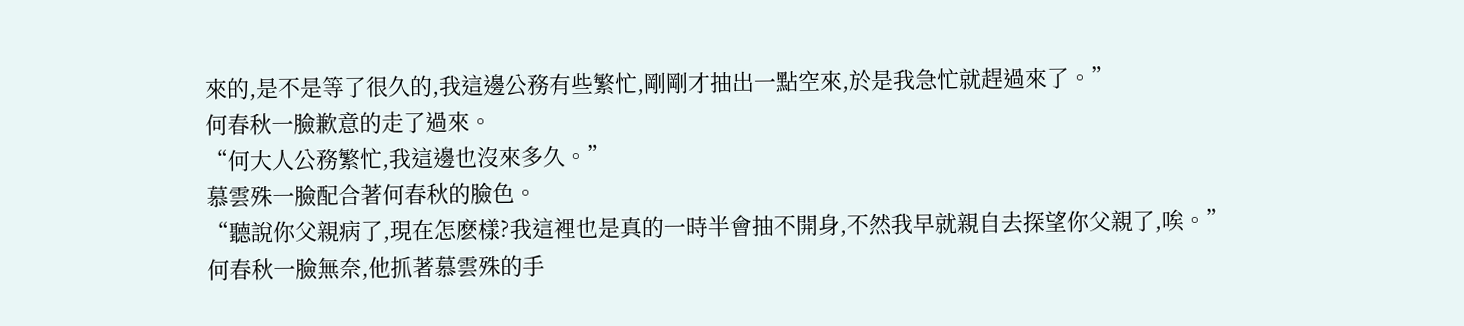來的,是不是等了很久的,我這邊公務有些繁忙,剛剛才抽出一點空來,於是我急忙就趕過來了。”
何春秋一臉歉意的走了過來。
“何大人公務繁忙,我這邊也沒來多久。”
慕雲殊一臉配合著何春秋的臉色。
“聽說你父親病了,現在怎麽樣?我這裡也是真的一時半會抽不開身,不然我早就親自去探望你父親了,唉。”
何春秋一臉無奈,他抓著慕雲殊的手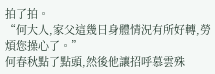拍了拍。
“何大人,家父這幾日身體情況有所好轉,勞煩您操心了。”
何春秋點了點頭,然後他讓招呼慕雲殊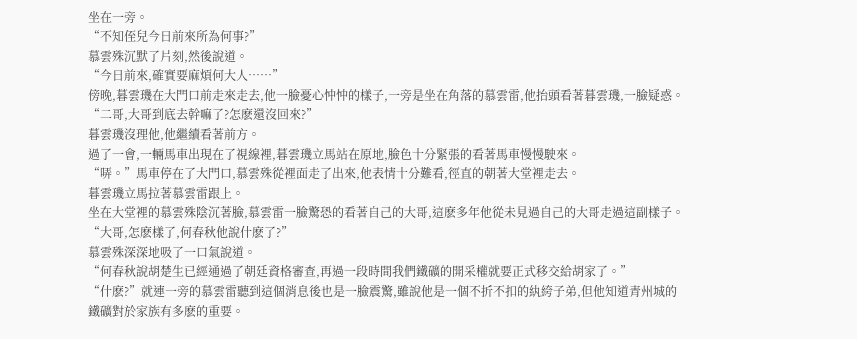坐在一旁。
“不知侄兒今日前來所為何事?”
慕雲殊沉默了片刻,然後說道。
“今日前來,確實要麻煩何大人……”
傍晚,暮雲璣在大門口前走來走去,他一臉憂心忡忡的樣子,一旁是坐在角落的慕雲雷,他抬頭看著暮雲璣,一臉疑惑。
“二哥,大哥到底去幹嘛了?怎麽還沒回來?”
暮雲璣沒理他,他繼續看著前方。
過了一會,一輛馬車出現在了視線裡,暮雲璣立馬站在原地,臉色十分緊張的看著馬車慢慢駛來。
“哢。”馬車停在了大門口,慕雲殊從裡面走了出來,他表情十分難看,徑直的朝著大堂裡走去。
暮雲璣立馬拉著慕雲雷跟上。
坐在大堂裡的慕雲殊陰沉著臉,慕雲雷一臉驚恐的看著自己的大哥,這麽多年他從未見過自己的大哥走過這副樣子。
“大哥,怎麽樣了,何春秋他說什麽了?”
慕雲殊深深地吸了一口氣說道。
“何春秋說胡楚生已經通過了朝廷資格審查,再過一段時間我們鐵礦的開采權就要正式移交給胡家了。”
“什麽?”就連一旁的慕雲雷聽到這個消息後也是一臉震驚,雖說他是一個不折不扣的紈絝子弟,但他知道青州城的鐵礦對於家族有多麽的重要。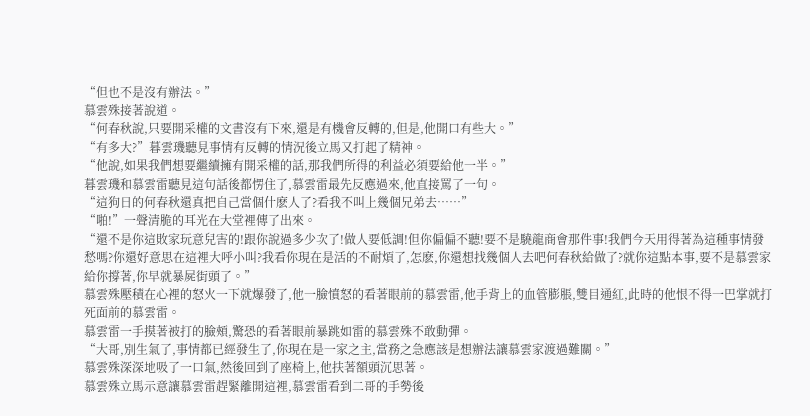“但也不是沒有辦法。”
慕雲殊接著說道。
“何春秋說,只要開采權的文書沒有下來,還是有機會反轉的,但是,他開口有些大。”
“有多大?”暮雲璣聽見事情有反轉的情況後立馬又打起了精神。
“他說,如果我們想要繼續擁有開采權的話,那我們所得的利益必須要給他一半。”
暮雲璣和慕雲雷聽見這句話後都愣住了,慕雲雷最先反應過來,他直接罵了一句。
“這狗日的何春秋還真把自己當個什麽人了?看我不叫上幾個兄弟去……”
“啪!”一聲清脆的耳光在大堂裡傳了出來。
“還不是你這敗家玩意兒害的!跟你說過多少次了!做人要低調!但你偏偏不聽!要不是驍龍商會那件事!我們今天用得著為這種事情發愁嗎?你還好意思在這裡大呼小叫?我看你現在是活的不耐煩了,怎麽,你還想找幾個人去吧何春秋給做了?就你這點本事,要不是慕雲家給你撐著,你早就暴屍街頭了。”
慕雲殊壓積在心裡的怒火一下就爆發了,他一臉憤怒的看著眼前的慕雲雷,他手背上的血管膨脹,雙目通紅,此時的他恨不得一巴掌就打死面前的慕雲雷。
慕雲雷一手摸著被打的臉頰,驚恐的看著眼前暴跳如雷的慕雲殊不敢動彈。
“大哥,別生氣了,事情都已經發生了,你現在是一家之主,當務之急應該是想辦法讓慕雲家渡過難關。”
慕雲殊深深地吸了一口氣,然後回到了座椅上,他扶著額頭沉思著。
慕雲殊立馬示意讓慕雲雷趕緊離開這裡,慕雲雷看到二哥的手勢後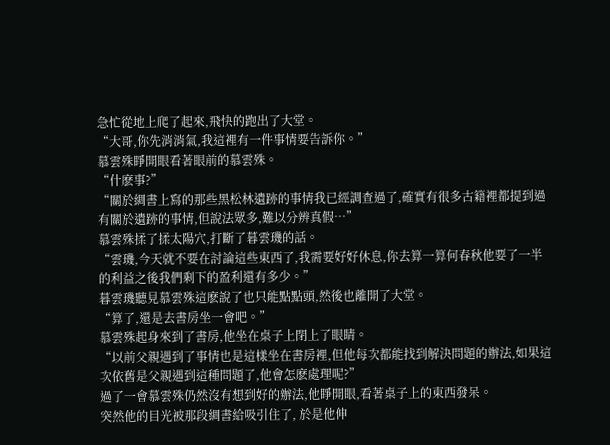急忙從地上爬了起來,飛快的跑出了大堂。
“大哥,你先消消氣,我這裡有一件事情要告訴你。”
慕雲殊睜開眼看著眼前的慕雲殊。
“什麽事?”
“關於綢書上寫的那些黑松林遺跡的事情我已經調查過了,確實有很多古籍裡都提到過有關於遺跡的事情,但說法眾多,難以分辨真假…”
慕雲殊揉了揉太陽穴,打斷了暮雲璣的話。
“雲璣,今天就不要在討論這些東西了,我需要好好休息,你去算一算何春秋他要了一半的利益之後我們剩下的盈利還有多少。”
暮雲璣聽見慕雲殊這麽說了也只能點點頭,然後也離開了大堂。
“算了,還是去書房坐一會吧。”
慕雲殊起身來到了書房,他坐在桌子上閉上了眼睛。
“以前父親遇到了事情也是這樣坐在書房裡,但他每次都能找到解決問題的辦法,如果這次依舊是父親遇到這種問題了,他會怎麽處理呢?”
過了一會慕雲殊仍然沒有想到好的辦法,他睜開眼,看著桌子上的東西發呆。
突然他的目光被那段綢書給吸引住了, 於是他伸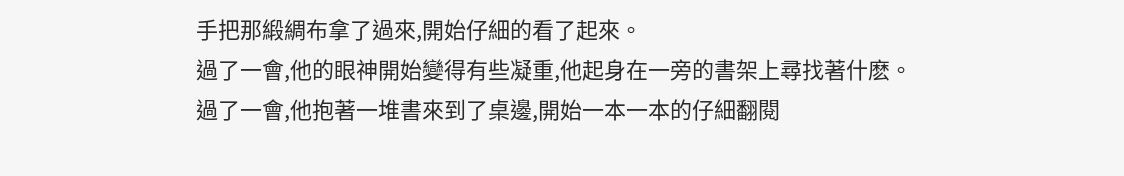手把那緞綢布拿了過來,開始仔細的看了起來。
過了一會,他的眼神開始變得有些凝重,他起身在一旁的書架上尋找著什麽。
過了一會,他抱著一堆書來到了桌邊,開始一本一本的仔細翻閱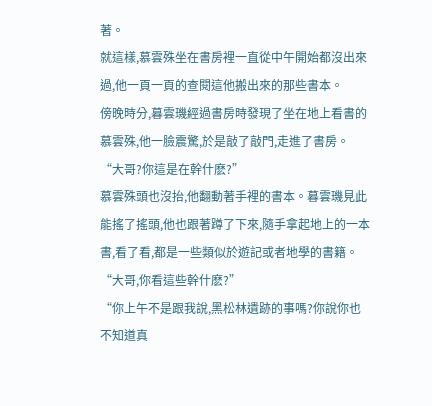著。
就這樣,慕雲殊坐在書房裡一直從中午開始都沒出來過,他一頁一頁的查閱這他搬出來的那些書本。
傍晚時分,暮雲璣經過書房時發現了坐在地上看書的慕雲殊,他一臉震驚,於是敲了敲門,走進了書房。
“大哥?你這是在幹什麽?”
慕雲殊頭也沒抬,他翻動著手裡的書本。暮雲璣見此能搖了搖頭,他也跟著蹲了下來,隨手拿起地上的一本書,看了看,都是一些類似於遊記或者地學的書籍。
“大哥,你看這些幹什麽?”
“你上午不是跟我說,黑松林遺跡的事嗎?你說你也不知道真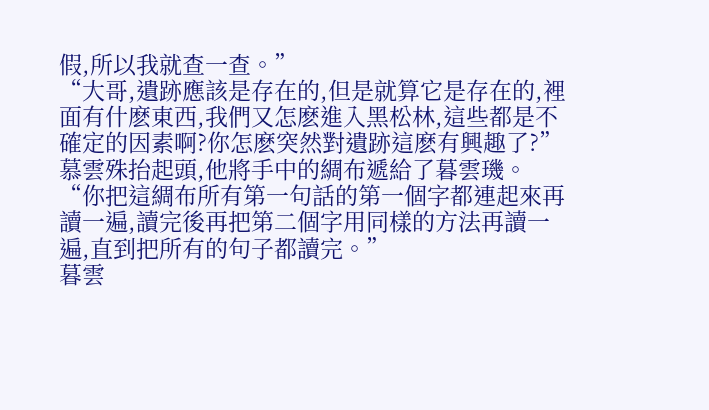假,所以我就查一查。”
“大哥,遺跡應該是存在的,但是就算它是存在的,裡面有什麽東西,我們又怎麽進入黑松林,這些都是不確定的因素啊?你怎麽突然對遺跡這麽有興趣了?”
慕雲殊抬起頭,他將手中的綢布遞給了暮雲璣。
“你把這綢布所有第一句話的第一個字都連起來再讀一遍,讀完後再把第二個字用同樣的方法再讀一遍,直到把所有的句子都讀完。”
暮雲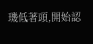璣低著頭,開始認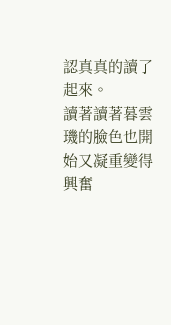認真真的讀了起來。
讀著讀著暮雲璣的臉色也開始又凝重變得興奮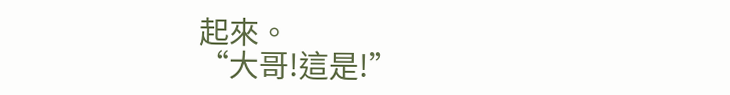起來。
“大哥!這是!”